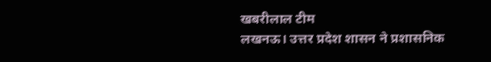खबरीलाल टीम
लखनऊ। उत्तर प्रदेश शासन ने प्रशासनिक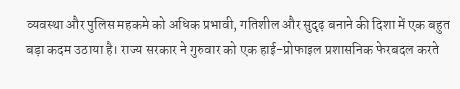व्यवस्था और पुलिस महकमे को अधिक प्रभावी, गतिशील और सुदृढ़ बनाने की दिशा में एक बहुत बड़ा कदम उठाया है। राज्य सरकार ने गुरुवार को एक हाई-प्रोफाइल प्रशासनिक फेरबदल करते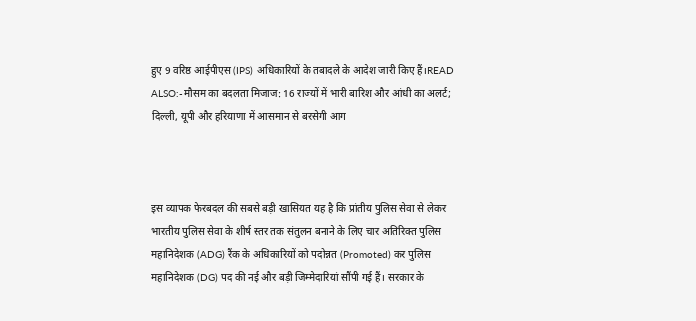हुए 9 वरिष्ठ आईपीएस (IPS) अधिकारियों के तबादले के आदेश जारी किए हैं।READ ALSO:-मौसम का बदलता मिजाज: 16 राज्यों में भारी बारिश और आंधी का अलर्ट; दिल्ली, यूपी और हरियाणा में आसमान से बरसेगी आग



इस व्यापक फेरबदल की सबसे बड़ी खासियत यह है कि प्रांतीय पुलिस सेवा से लेकर भारतीय पुलिस सेवा के शीर्ष स्तर तक संतुलन बनाने के लिए चार अतिरिक्त पुलिस महानिदेशक (ADG) रैंक के अधिकारियों को पदोन्नत (Promoted) कर पुलिस महानिदेशक (DG) पद की नई और बड़ी जिम्मेदारियां सौंपी गई हैं। सरकार के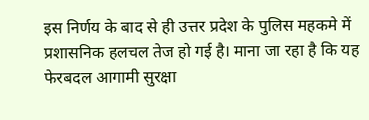इस निर्णय के बाद से ही उत्तर प्रदेश के पुलिस महकमे में प्रशासनिक हलचल तेज हो गई है। माना जा रहा है कि यह फेरबदल आगामी सुरक्षा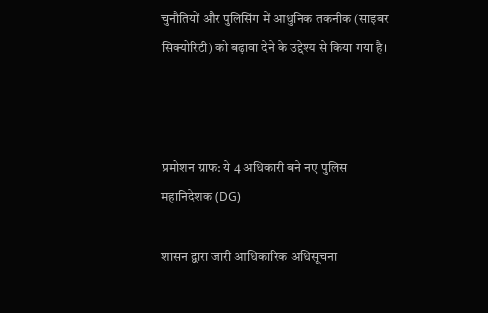चुनौतियों और पुलिसिंग में आधुनिक तकनीक (साइबर सिक्योरिटी) को बढ़ावा देने के उद्देश्य से किया गया है।



प्रमोशन ग्राफ: ये 4 अधिकारी बने नए पुलिस महानिदेशक (DG)

शासन द्वारा जारी आधिकारिक अधिसूचना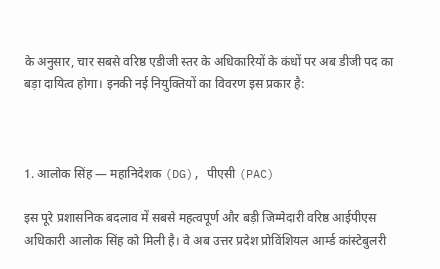के अनुसार, चार सबसे वरिष्ठ एडीजी स्तर के अधिकारियों के कंधों पर अब डीजी पद का बड़ा दायित्व होगा। इनकी नई नियुक्तियों का विवरण इस प्रकार है:



1. आलोक सिंह — महानिदेशक (DG), पीएसी (PAC)

इस पूरे प्रशासनिक बदलाव में सबसे महत्वपूर्ण और बड़ी जिम्मेदारी वरिष्ठ आईपीएस अधिकारी आलोक सिंह को मिली है। वे अब उत्तर प्रदेश प्रोविंशियल आर्म्ड कांस्टेबुलरी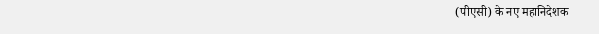(पीएसी) के नए महानिदेशक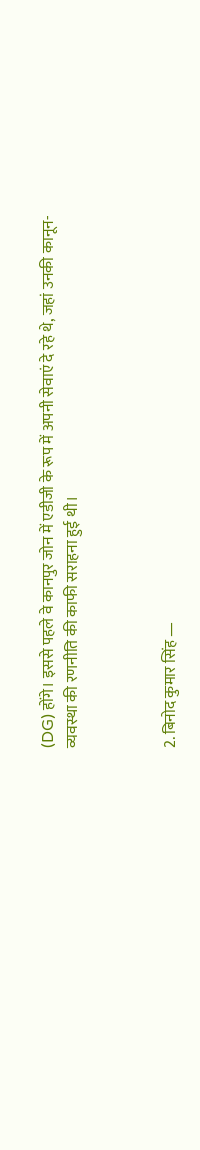(DG) होंगे। इससे पहले वे कानपुर जोन में एडीजी के रूप में अपनी सेवाएं दे रहे थे, जहां उनकी कानून-व्यवस्था की रणनीति की काफी सराहना हुई थी।



2. बिनोद कुमार सिंह —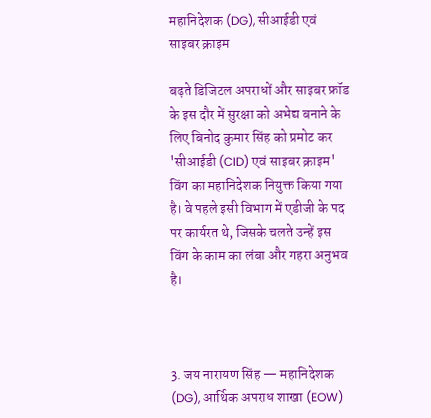महानिदेशक (DG), सीआईडी एवं साइबर क्राइम

बढ़ते डिजिटल अपराधों और साइबर फ्रॉड के इस दौर में सुरक्षा को अभेद्य बनाने के लिए बिनोद कुमार सिंह को प्रमोट कर 'सीआईडी (CID) एवं साइबर क्राइम' विंग का महानिदेशक नियुक्त किया गया है। वे पहले इसी विभाग में एडीजी के पद पर कार्यरत थे, जिसके चलते उन्हें इस विंग के काम का लंबा और गहरा अनुभव है।



3. जय नारायण सिंह — महानिदेशक (DG), आर्थिक अपराध शाखा (EOW)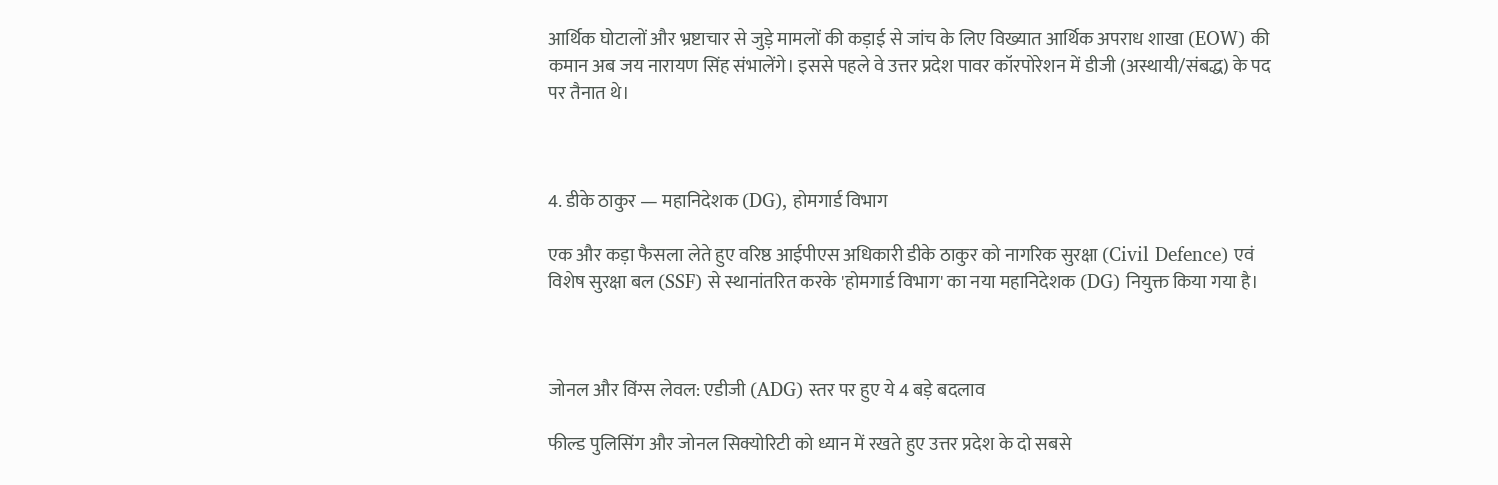आर्थिक घोटालों और भ्रष्टाचार से जुड़े मामलों की कड़ाई से जांच के लिए विख्यात आर्थिक अपराध शाखा (EOW) की कमान अब जय नारायण सिंह संभालेंगे। इससे पहले वे उत्तर प्रदेश पावर कॉरपोरेशन में डीजी (अस्थायी/संबद्ध) के पद पर तैनात थे।



4. डीके ठाकुर — महानिदेशक (DG), होमगार्ड विभाग

एक और कड़ा फैसला लेते हुए वरिष्ठ आईपीएस अधिकारी डीके ठाकुर को नागरिक सुरक्षा (Civil Defence) एवं विशेष सुरक्षा बल (SSF) से स्थानांतरित करके 'होमगार्ड विभाग' का नया महानिदेशक (DG) नियुक्त किया गया है।



जोनल और विंग्स लेवल: एडीजी (ADG) स्तर पर हुए ये 4 बड़े बदलाव

फील्ड पुलिसिंग और जोनल सिक्योरिटी को ध्यान में रखते हुए उत्तर प्रदेश के दो सबसे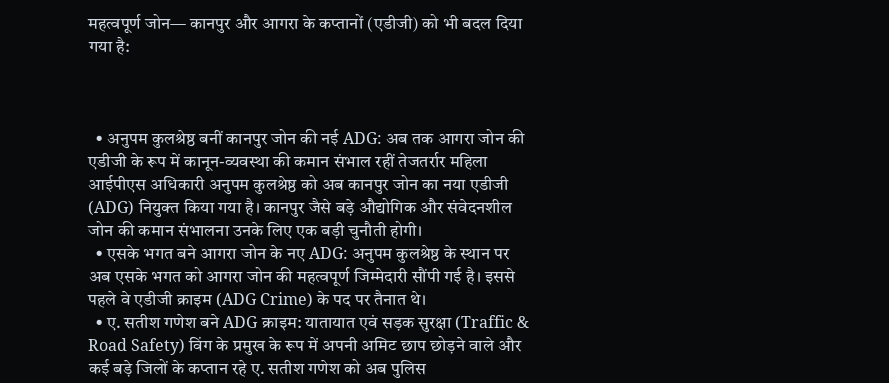महत्वपूर्ण जोन— कानपुर और आगरा के कप्तानों (एडीजी) को भी बदल दिया गया है:



  • अनुपम कुलश्रेष्ठ बनीं कानपुर जोन की नई ADG: अब तक आगरा जोन की एडीजी के रूप में कानून-व्यवस्था की कमान संभाल रहीं तेजतर्रार महिला आईपीएस अधिकारी अनुपम कुलश्रेष्ठ को अब कानपुर जोन का नया एडीजी (ADG) नियुक्त किया गया है। कानपुर जैसे बड़े औद्योगिक और संवेदनशील जोन की कमान संभालना उनके लिए एक बड़ी चुनौती होगी।
  • एसके भगत बने आगरा जोन के नए ADG: अनुपम कुलश्रेष्ठ के स्थान पर अब एसके भगत को आगरा जोन की महत्वपूर्ण जिम्मेदारी सौंपी गई है। इससे पहले वे एडीजी क्राइम (ADG Crime) के पद पर तैनात थे।
  • ए. सतीश गणेश बने ADG क्राइम: यातायात एवं सड़क सुरक्षा (Traffic & Road Safety) विंग के प्रमुख के रूप में अपनी अमिट छाप छोड़ने वाले और कई बड़े जिलों के कप्तान रहे ए. सतीश गणेश को अब पुलिस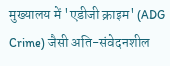मुख्यालय में 'एडीजी क्राइम' (ADG Crime) जैसी अति-संवेदनशील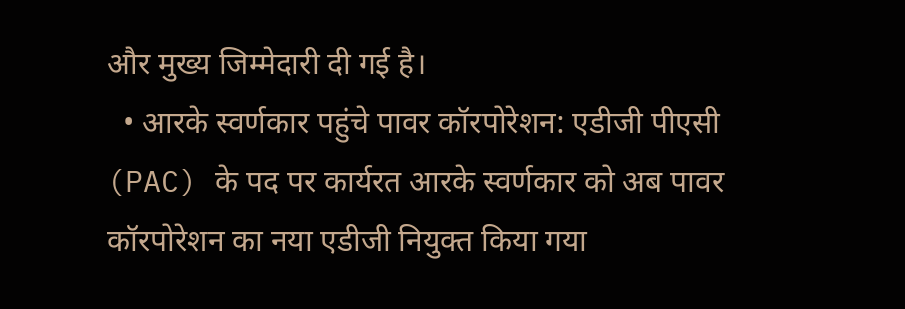और मुख्य जिम्मेदारी दी गई है।
  • आरके स्वर्णकार पहुंचे पावर कॉरपोरेशन: एडीजी पीएसी (PAC) के पद पर कार्यरत आरके स्वर्णकार को अब पावर कॉरपोरेशन का नया एडीजी नियुक्त किया गया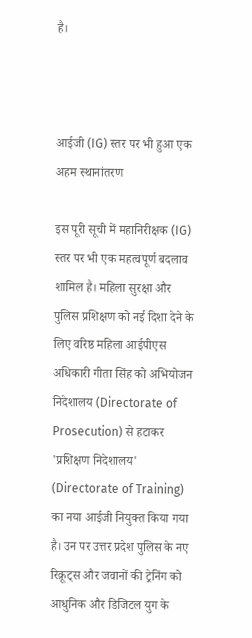है।



आईजी (IG) स्तर पर भी हुआ एक अहम स्थानांतरण

इस पूरी सूची में महानिरीक्षक (IG) स्तर पर भी एक महत्वपूर्ण बदलाव शामिल है। महिला सुरक्षा और पुलिस प्रशिक्षण को नई दिशा देने के लिए वरिष्ठ महिला आईपीएस अधिकारी गीता सिंह को अभियोजन निदेशालय (Directorate of Prosecution) से हटाकर 'प्रशिक्षण निदेशालय' (Directorate of Training) का नया आईजी नियुक्त किया गया है। उन पर उत्तर प्रदेश पुलिस के नए रिक्रूट्स और जवानों की ट्रेनिंग को आधुनिक और डिजिटल युग के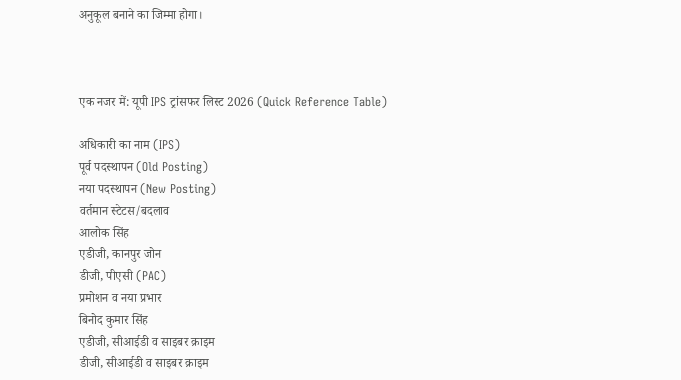अनुकूल बनाने का जिम्मा होगा।



एक नजर में: यूपी IPS ट्रांसफर लिस्ट 2026 (Quick Reference Table)

अधिकारी का नाम (IPS)
पूर्व पदस्थापन (Old Posting)
नया पदस्थापन (New Posting)
वर्तमान स्टेटस/बदलाव
आलोक सिंह
एडीजी, कानपुर जोन
डीजी, पीएसी (PAC)
प्रमोशन व नया प्रभार
बिनोद कुमार सिंह
एडीजी, सीआईडी व साइबर क्राइम
डीजी, सीआईडी व साइबर क्राइम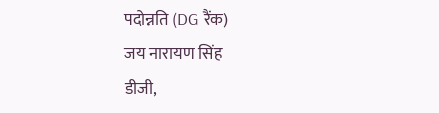पदोन्नति (DG रैंक)
जय नारायण सिंह
डीजी,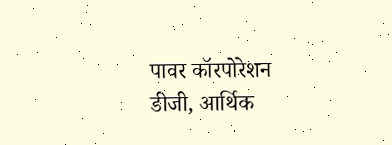पावर कॉरपोरेशन
डीजी, आर्थिक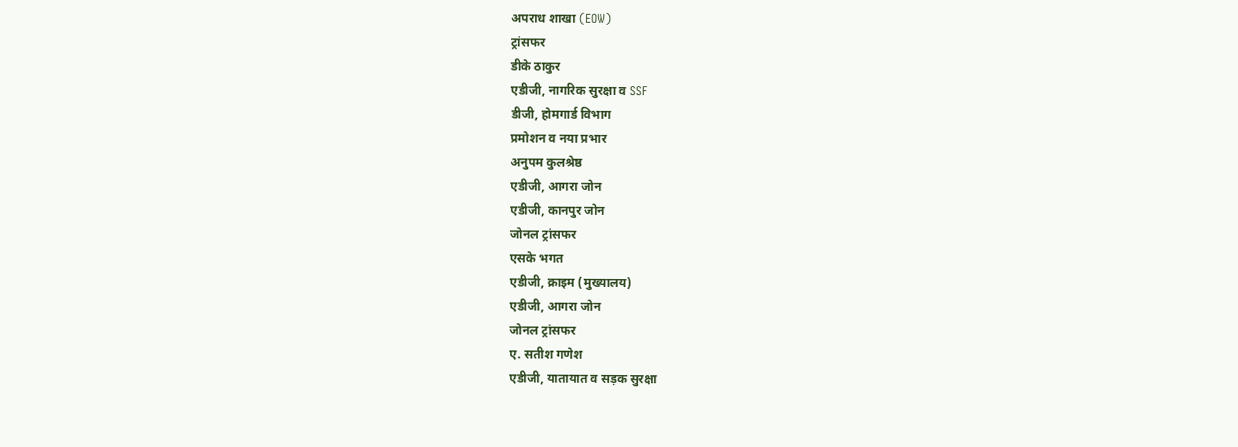अपराध शाखा (EOW)
ट्रांसफर
डीके ठाकुर
एडीजी, नागरिक सुरक्षा व SSF
डीजी, होमगार्ड विभाग
प्रमोशन व नया प्रभार
अनुपम कुलश्रेष्ठ
एडीजी, आगरा जोन
एडीजी, कानपुर जोन
जोनल ट्रांसफर
एसके भगत
एडीजी, क्राइम (मुख्यालय)
एडीजी, आगरा जोन
जोनल ट्रांसफर
ए. सतीश गणेश
एडीजी, यातायात व सड़क सुरक्षा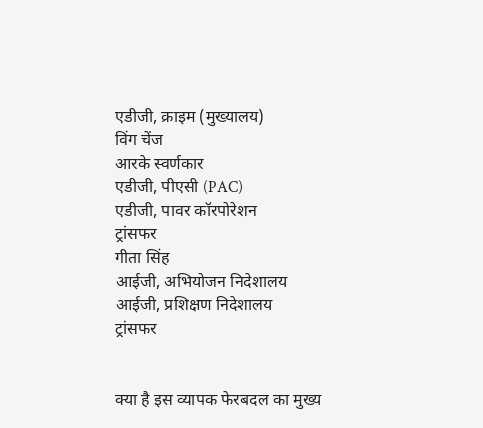एडीजी, क्राइम (मुख्यालय)
विंग चेंज
आरके स्वर्णकार
एडीजी, पीएसी (PAC)
एडीजी, पावर कॉरपोरेशन
ट्रांसफर
गीता सिंह
आईजी, अभियोजन निदेशालय
आईजी, प्रशिक्षण निदेशालय
ट्रांसफर


क्या है इस व्यापक फेरबदल का मुख्य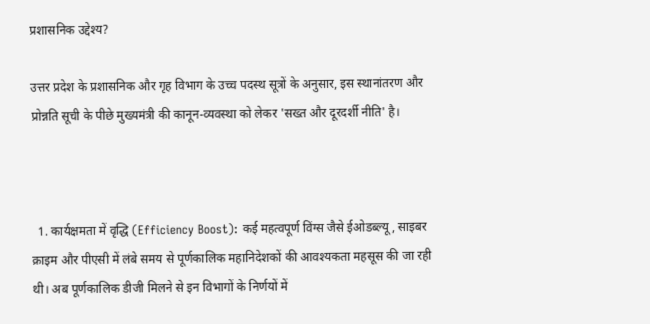प्रशासनिक उद्देश्य?

उत्तर प्रदेश के प्रशासनिक और गृह विभाग के उच्च पदस्थ सूत्रों के अनुसार, इस स्थानांतरण और प्रोन्नति सूची के पीछे मुख्यमंत्री की कानून-व्यवस्था को लेकर 'सख्त और दूरदर्शी नीति' है।



  1. कार्यक्षमता में वृद्धि (Efficiency Boost): कई महत्वपूर्ण विंग्स जैसे ईओडब्ल्यू, साइबर क्राइम और पीएसी में लंबे समय से पूर्णकालिक महानिदेशकों की आवश्यकता महसूस की जा रही थी। अब पूर्णकालिक डीजी मिलने से इन विभागों के निर्णयों में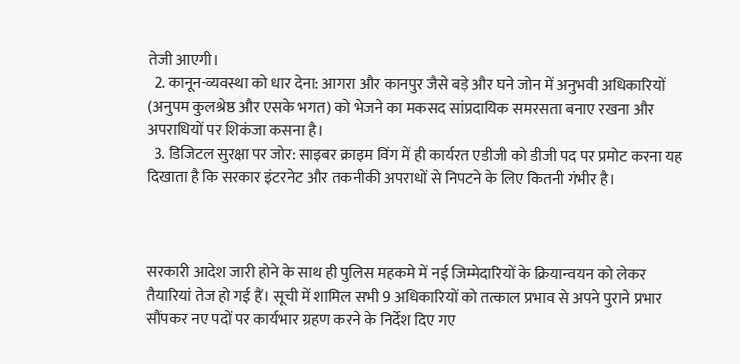तेजी आएगी।
  2. कानून-व्यवस्था को धार देना: आगरा और कानपुर जैसे बड़े और घने जोन में अनुभवी अधिकारियों (अनुपम कुलश्रेष्ठ और एसके भगत) को भेजने का मकसद सांप्रदायिक समरसता बनाए रखना और अपराधियों पर शिकंजा कसना है।
  3. डिजिटल सुरक्षा पर जोर: साइबर क्राइम विंग में ही कार्यरत एडीजी को डीजी पद पर प्रमोट करना यह दिखाता है कि सरकार इंटरनेट और तकनीकी अपराधों से निपटने के लिए कितनी गंभीर है।



सरकारी आदेश जारी होने के साथ ही पुलिस महकमे में नई जिम्मेदारियों के क्रियान्वयन को लेकर तैयारियां तेज हो गई हैं। सूची में शामिल सभी 9 अधिकारियों को तत्काल प्रभाव से अपने पुराने प्रभार सौंपकर नए पदों पर कार्यभार ग्रहण करने के निर्देश दिए गए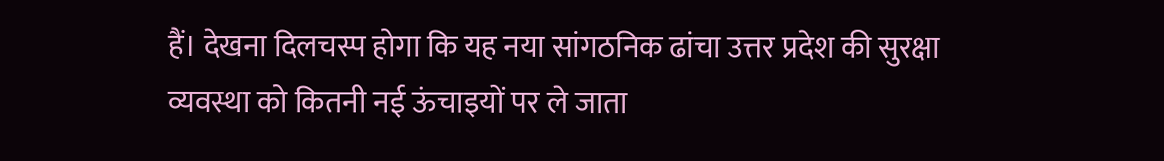हैं। देखना दिलचस्प होगा कि यह नया सांगठनिक ढांचा उत्तर प्रदेश की सुरक्षा व्यवस्था को कितनी नई ऊंचाइयों पर ले जाता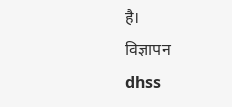है।
विज्ञापन
dhss